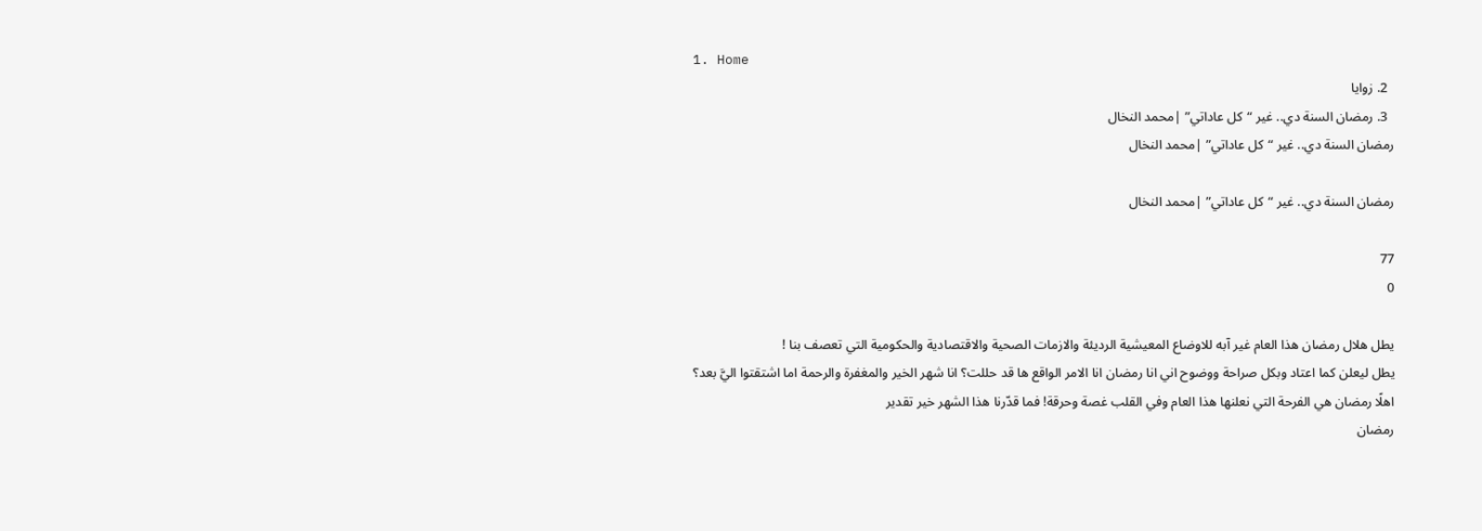1. Home
  2. زوايا
  3. رمضان السنة دي.. غير “كل عاداتي” |محمد النخال
رمضان السنة دي.. غير “كل عاداتي” |محمد النخال

رمضان السنة دي.. غير “كل عاداتي” |محمد النخال

77
0

يطل هلال رمضان هذا العام غير آبه للاوضاع المعيشية الرديئة والازمات الصحية والاقتصادية والحكومية التي تعصف بنا !
يطل ليعلن كما اعتاد وبكل صراحة ووضوح اني انا رمضان انا الامر الواقع ها قد حللت؟ انا شهر الخير والمغفرة والرحمة اما اشتقتوا اليَّ بعد؟
اهلًا رمضان هي الفرحة التي نعلنها هذا العام وفي القلب غصة وحرقة! فما قدّرنا هذا الشهر خير تقدير
رمضان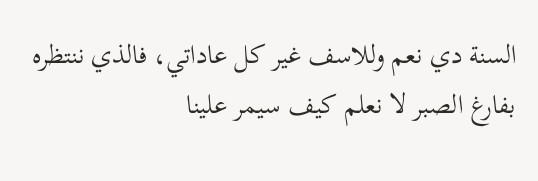السنة دي نعم وللاسف غير كل عاداتي، فالذي ننتظره بفارغ الصبر لا نعلم كيف سيمر علينا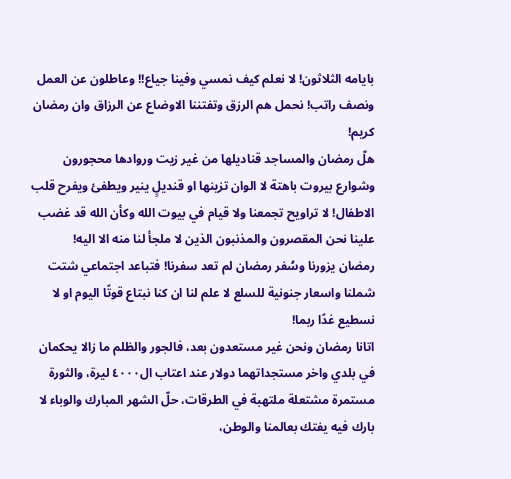بايامه الثلاثون! لا نعلم كيف نمسي وفينا جياع!! وعاطلون عن العمل ونصف راتب! نحمل هم الرزق وتفتننا الاوضاع عن الرزاق وان رمضان كريم!
هلّ رمضان والمساجد قناديلها من غير زيت وروادها محجورون وشوارع بيروت باهتة لا الوان تزينها او قنديلٍ ينير ويطفئ ويفرح قلب الاطفال! لا تراويح تجمعنا ولا قيام في بيوت الله وكأن الله قد غضب علينا نحن المقصرون والمذنبون الذين لا ملجأ لنا منه الا اليه!
رمضان يزورنا وسُفر رمضان لم تعد سفرنا! فتباعد اجتماعي شتت شملنا واسعار جنونية للسلع لا علم لنا ان كنا نبتاع قوتًا اليوم او لا نسطيع غدًا ربما!
اتانا رمضان ونحن غير مستعدون بعد، فالجور والظلم ما زالا يحكمان في بلدي واخر مستجداتهما دولار عند اعتاب ال٤٠٠٠ ليرة، والثورة مستمرة مشتعلة ملتهبة في الطرقات، حلّ الشهر المبارك والوباء لا بارك فيه يفتك بعالمنا والوطن،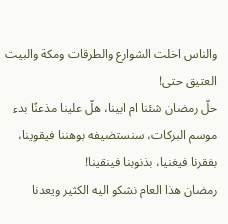والناس اخلت الشوارع والطرقات ومكة والبيت العتيق حتى!
حلّ رمضان شئنا ام ابينا، هلّ علينا مذعنًا بدء موسم البركات، سنستضيفه بوهننا فيقوينا، بفقرنا فيغنيا، بذنوبنا فينقينا!
رمضان هذا العام نشكو اليه الكثير ويعدنا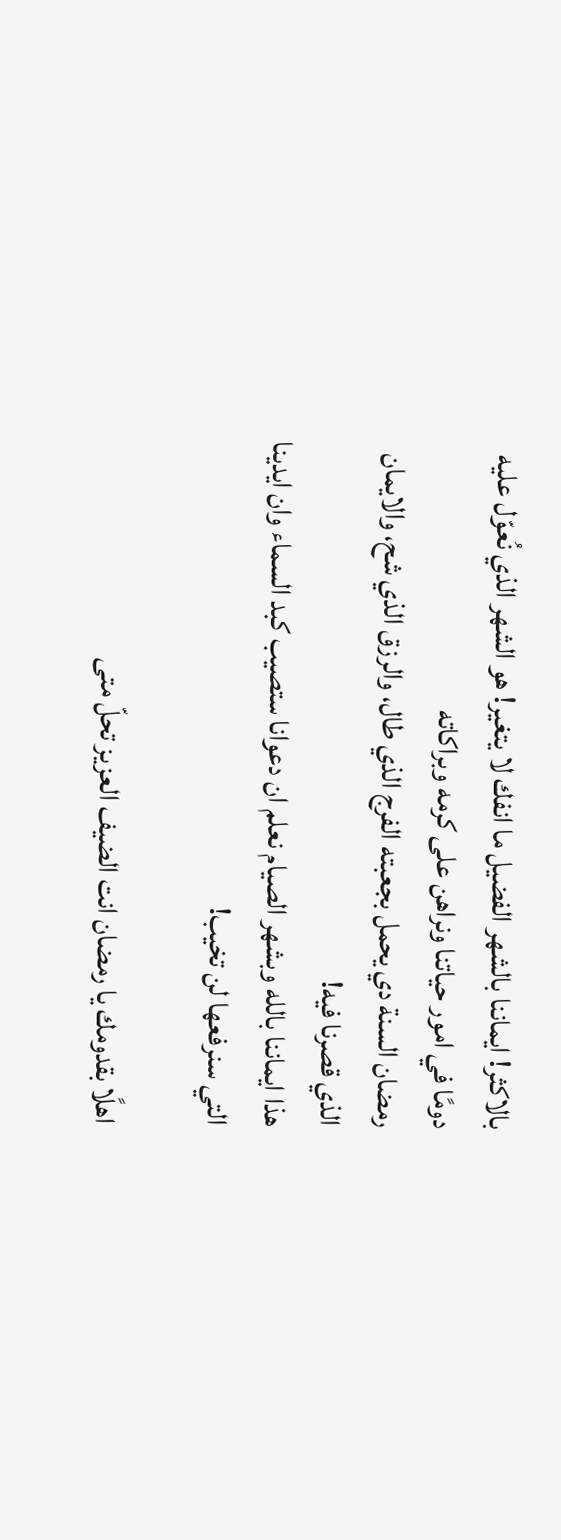بالاكثر! ايماننا بالشهر الفضيل ما انفك لا يتغير! هو الشهر الذي نُعوّل عليه دومًا في امور حياتنا ونراهن على كرمه وبراكاته
رمضان السنة دي يحمل بجعبته الفرج الذي طال، والرزق الذي شح، والايمان الذي قصرنا فيه!
هذا ايماننا بالله وبشهر الصيام نعلم ان دعوانا ستصيب كبد السماء وان ايدينا التي سنرفعها لن تخيب!

اهلًا بقدومك يا رمضان انت الضيف العزيز تحلّ متى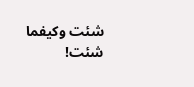شئت وكيفما شئت!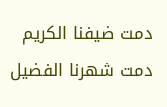دمت ضيفنا الكريم دمت شهرنا الفضيل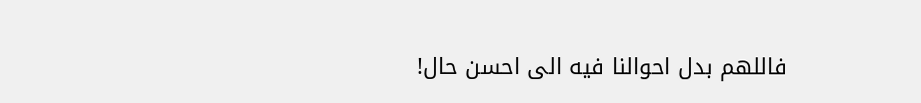فاللهم بدل احوالنا فيه الى احسن حال!